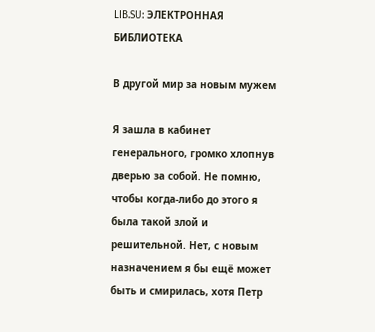LIB.SU: ЭЛЕКТРОННАЯ БИБЛИОТЕКА

В другой мир за новым мужем

Я зашла в кабинет генерального, громко хлопнув дверью за собой. Не помню, чтобы когда‑либо до этого я была такой злой и решительной. Нет, с новым назначением я бы ещё может быть и смирилась, хотя Петр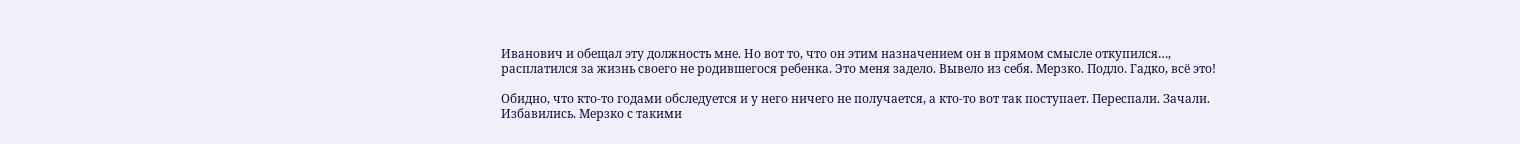Иванович и обещал эту должность мне. Но вот то, что он этим назначением он в прямом смысле откупился…, расплатился за жизнь своего не родившегося ребенка. Это меня задело. Вывело из себя. Мерзко. Подло. Гадко, всё это!

Обидно, что кто‑то годами обследуется и у него ничего не получается, а кто‑то вот так поступает. Переспали. Зачали. Избавились. Мерзко с такими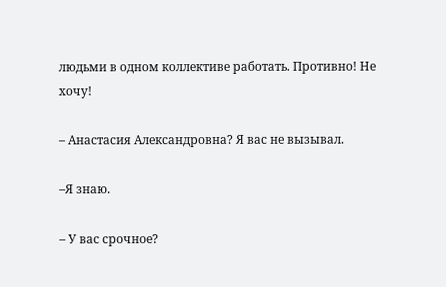людьми в одном коллективе работать. Противно! Не хочу!

– Анастасия Александровна? Я вас не вызывал.

–Я знаю.

– У вас срочное?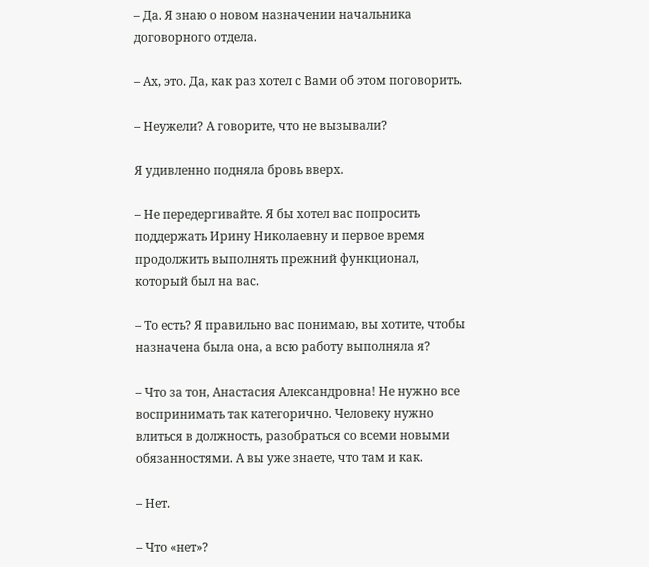– Да. Я знаю о новом назначении начальника договорного отдела.

– Ах, это. Да, как раз хотел с Вами об этом поговорить.

– Неужели? А говорите, что не вызывали?

Я удивленно подняла бровь вверх.

– Не передергивайте. Я бы хотел вас попросить поддержать Ирину Николаевну и первое время продолжить выполнять прежний функционал, который был на вас.

– То есть? Я правильно вас понимаю, вы хотите, чтобы назначена была она, а всю работу выполняла я?

– Что за тон, Анастасия Александровна! Не нужно все воспринимать так категорично. Человеку нужно влиться в должность, разобраться со всеми новыми обязанностями. А вы уже знаете, что там и как.

– Нет.

– Что «нет»?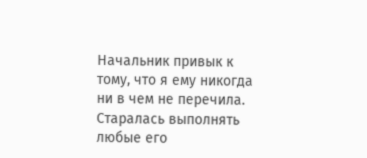Начальник привык к тому, что я ему никогда ни в чем не перечила. Старалась выполнять любые его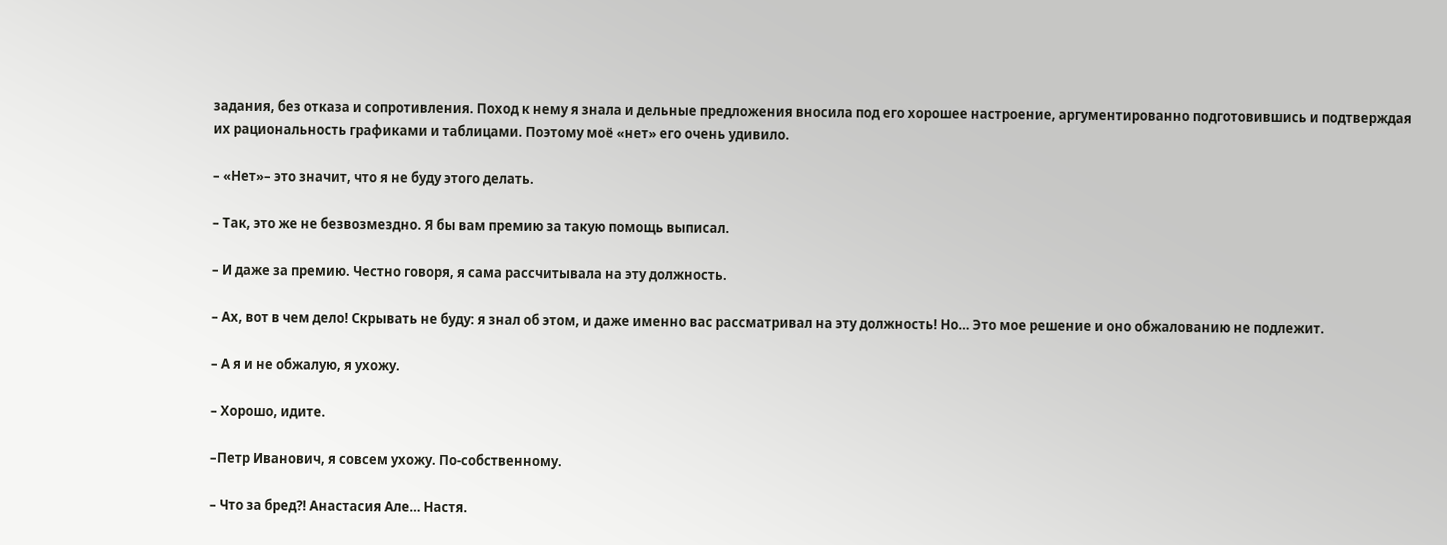задания, без отказа и сопротивления. Поход к нему я знала и дельные предложения вносила под его хорошее настроение, аргументированно подготовившись и подтверждая их рациональность графиками и таблицами. Поэтому моё «нет» его очень удивило.

– «Нет»– это значит, что я не буду этого делать.

– Так, это же не безвозмездно. Я бы вам премию за такую помощь выписал.

– И даже за премию. Честно говоря, я сама рассчитывала на эту должность.

– Ах, вот в чем дело! Скрывать не буду: я знал об этом, и даже именно вас рассматривал на эту должность! Но… Это мое решение и оно обжалованию не подлежит.

– А я и не обжалую, я ухожу.

– Хорошо, идите.

–Петр Иванович, я совсем ухожу. По‑собственному.

– Что за бред?! Анастасия Але… Настя.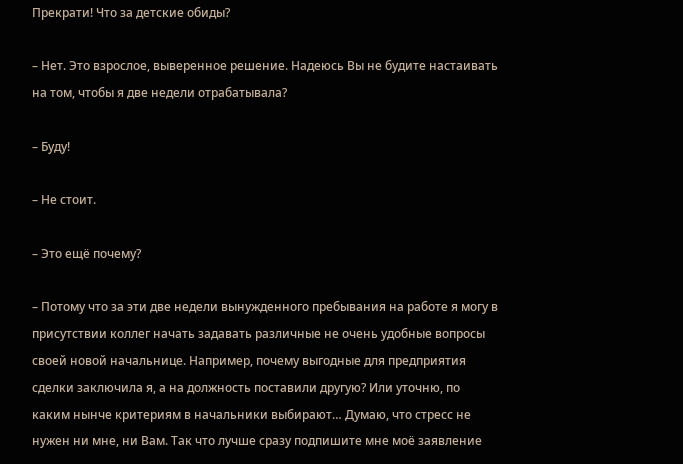Прекрати! Что за детские обиды?

– Нет. Это взрослое, выверенное решение. Надеюсь Вы не будите настаивать на том, чтобы я две недели отрабатывала?

– Буду!

– Не стоит.

– Это ещё почему?

– Потому что за эти две недели вынужденного пребывания на работе я могу в присутствии коллег начать задавать различные не очень удобные вопросы своей новой начальнице. Например, почему выгодные для предприятия сделки заключила я, а на должность поставили другую? Или уточню, по каким нынче критериям в начальники выбирают… Думаю, что стресс не нужен ни мне, ни Вам. Так что лучше сразу подпишите мне моё заявление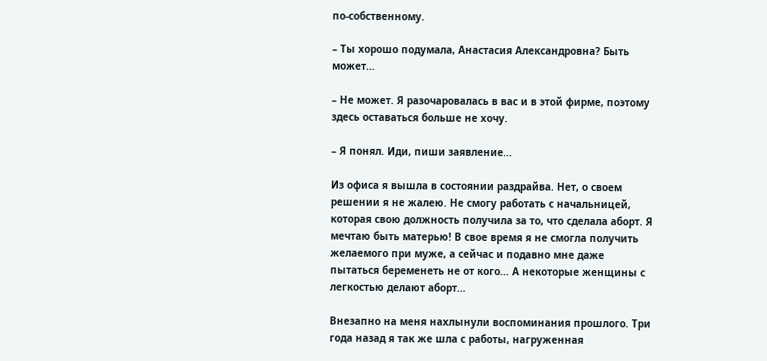по‑собственному.

– Ты хорошо подумала, Анастасия Александровна? Быть может…

– Не может. Я разочаровалась в вас и в этой фирме, поэтому здесь оставаться больше не хочу.

– Я понял. Иди, пиши заявление…

Из офиса я вышла в состоянии раздрайва. Нет, о своем решении я не жалею. Не смогу работать с начальницей, которая свою должность получила за то, что сделала аборт. Я мечтаю быть матерью! В свое время я не смогла получить желаемого при муже, а сейчас и подавно мне даже пытаться беременеть не от кого… А некоторые женщины с легкостью делают аборт…

Внезапно на меня нахлынули воспоминания прошлого. Три года назад я так же шла с работы, нагруженная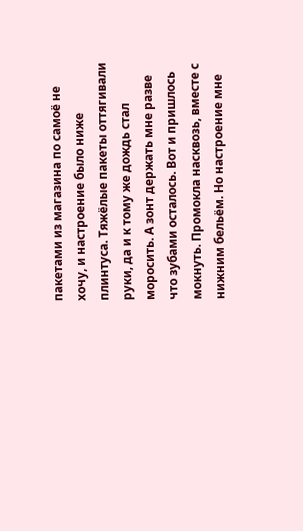пакетами из магазина по самоё не хочу, и настроение было ниже плинтуса. Тяжёлые пакеты оттягивали руки, да и к тому же дождь стал моросить. А зонт держать мне разве что зубами осталось. Вот и пришлось мокнуть. Промокла насквозь, вместе с нижним бельём. Но настроение мне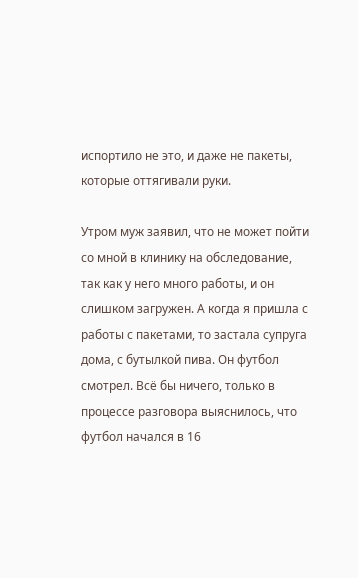испортило не это, и даже не пакеты, которые оттягивали руки.

Утром муж заявил, что не может пойти со мной в клинику на обследование, так как у него много работы, и он слишком загружен. А когда я пришла с работы с пакетами, то застала супруга дома, с бутылкой пива. Он футбол смотрел. Всё бы ничего, только в процессе разговора выяснилось, что футбол начался в 16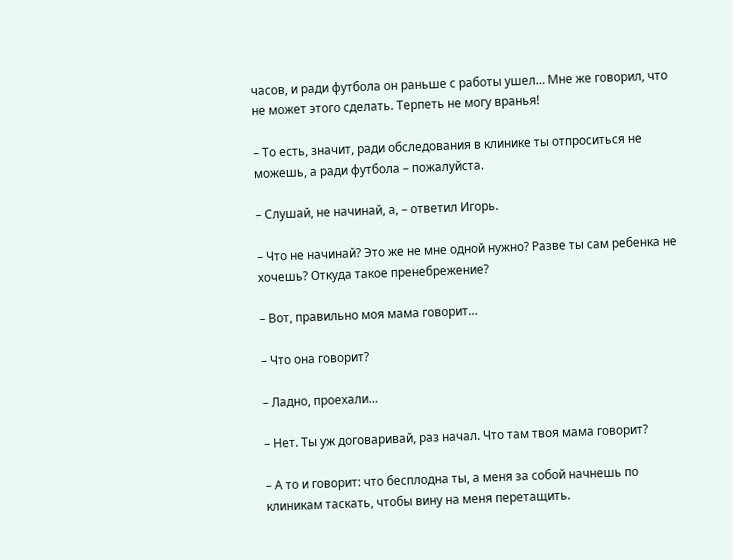часов, и ради футбола он раньше с работы ушел… Мне же говорил, что не может этого сделать. Терпеть не могу вранья!

– То есть, значит, ради обследования в клинике ты отпроситься не можешь, а ради футбола – пожалуйста.

– Слушай, не начинай, а, – ответил Игорь.

– Что не начинай? Это же не мне одной нужно? Разве ты сам ребенка не хочешь? Откуда такое пренебрежение?

– Вот, правильно моя мама говорит…

– Что она говорит?

– Ладно, проехали…

– Нет. Ты уж договаривай, раз начал. Что там твоя мама говорит?

– А то и говорит: что бесплодна ты, а меня за собой начнешь по клиникам таскать, чтобы вину на меня перетащить.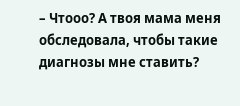– Чтооо? А твоя мама меня обследовала, чтобы такие диагнозы мне ставить?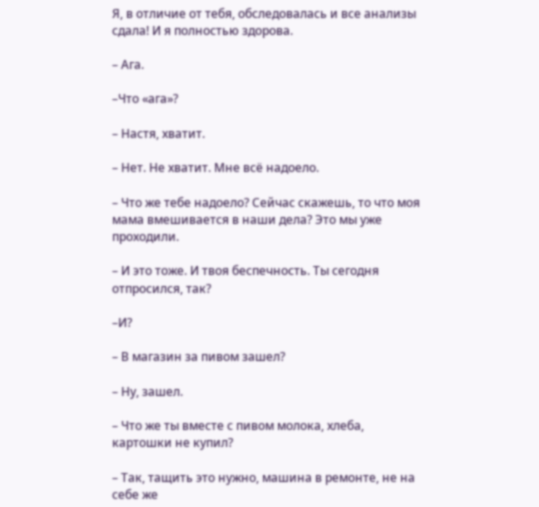Я, в отличие от тебя, обследовалась и все анализы сдала! И я полностью здорова.

– Ага.

–Что «ага»?

– Настя, хватит.

– Нет. Не хватит. Мне всё надоело.

– Что же тебе надоело? Сейчас скажешь, то что моя мама вмешивается в наши дела? Это мы уже проходили.

– И это тоже. И твоя беспечность. Ты сегодня отпросился, так?

–И?

– В магазин за пивом зашел?

– Ну, зашел.

– Что же ты вместе с пивом молока, хлеба, картошки не купил?

– Так, тащить это нужно, машина в ремонте, не на себе же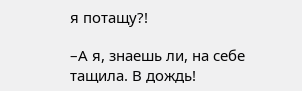я потащу?!

–А я, знаешь ли, на себе тащила. В дождь!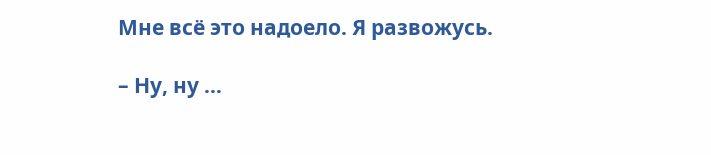Мне всё это надоело. Я развожусь.

– Ну, ну …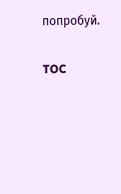попробуй.

TOC